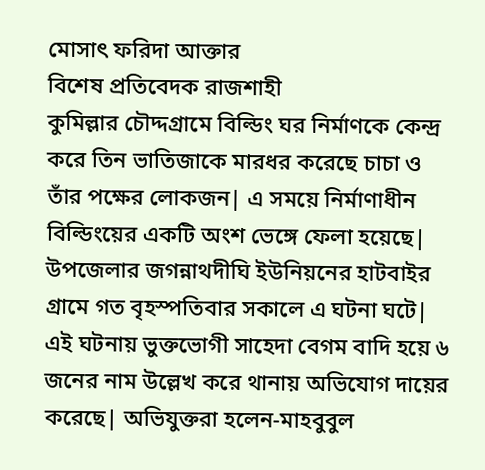মোসাৎ ফরিদা আক্তার
বিশেষ প্রতিবেদক রাজশাহী
কুমিল্লার চৌদ্দগ্রামে বিল্ডিং ঘর নির্মাণকে কেন্দ্র করে তিন ভাতিজাকে মারধর করেছে চাচা ও তাঁর পক্ষের লোকজন| এ সময়ে নির্মাণাধীন বিল্ডিংয়ের একটি অংশ ভেঙ্গে ফেলা হয়েছে| উপজেলার জগন্নাথদীঘি ইউনিয়নের হাটবাইর গ্রামে গত বৃহস্পতিবার সকালে এ ঘটনা ঘটে| এই ঘটনায় ভুক্তভোগী সাহেদা বেগম বাদি হয়ে ৬ জনের নাম উল্লেখ করে থানায় অভিযোগ দায়ের করেছে| অভিযুক্তরা হলেন-মাহবুবুল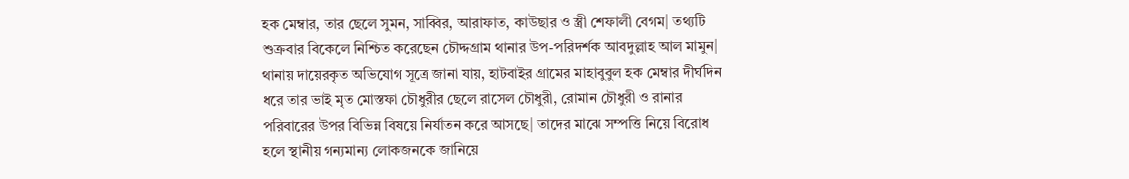হক মেম্বার, তার ছেলে সুমন, সাব্বির, আরাফাত, কাউছার ও স্ত্রী শেফালী বেগম| তথ্যটি শুক্রবার বিকেলে নিশ্চিত করেছেন চৌদ্দগ্রাম থানার উপ-পরিদর্শক আবদুল্লাহ আল মামুন|
থানায় দায়েরকৃত অভিযোগ সূত্রে জানা যায়, হাটবাইর গ্রামের মাহাবুবুল হক মেম্বার দীর্ঘদিন ধরে তার ভাই মৃত মোস্তফা চৌধুরীর ছেলে রাসেল চৌধুরী, রোমান চৌধুরী ও রানার পরিবারের উপর বিভিন্ন বিষয়ে নির্যাতন করে আসছে| তাদের মাঝে সম্পত্তি নিয়ে বিরোধ হলে স্থানীয় গন্যমান্য লোকজনকে জানিয়ে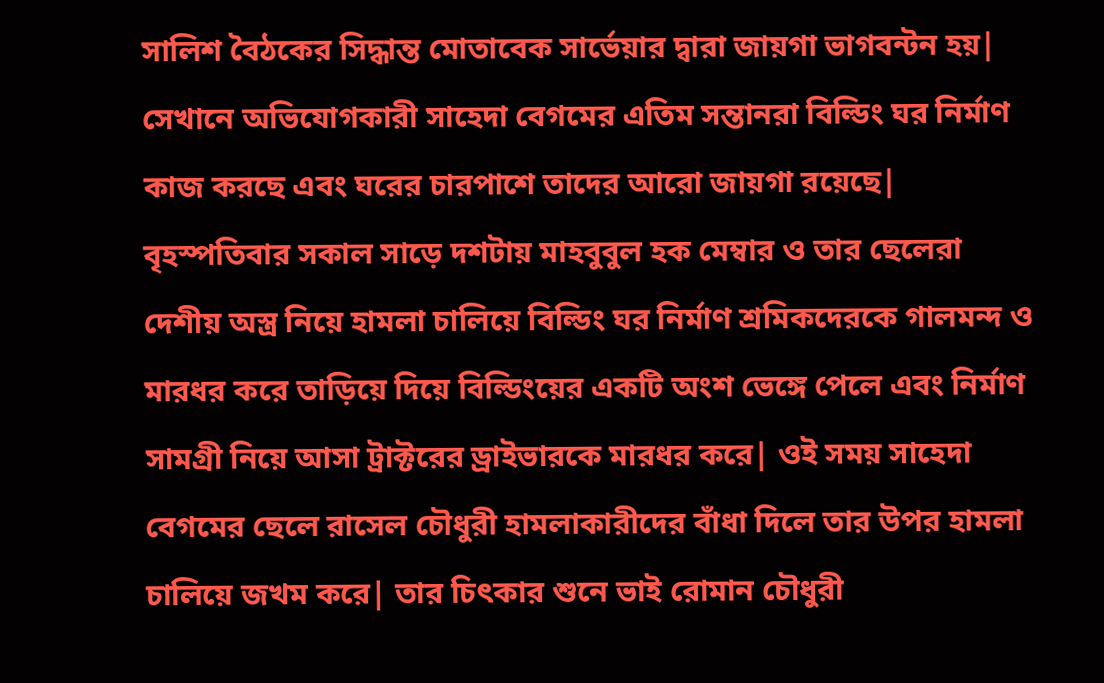সালিশ বৈঠকের সিদ্ধান্ত মোতাবেক সার্ভেয়ার দ্বারা জায়গা ভাগবন্টন হয়| সেখানে অভিযোগকারী সাহেদা বেগমের এতিম সন্তানরা বিল্ডিং ঘর নির্মাণ কাজ করছে এবং ঘরের চারপাশে তাদের আরো জায়গা রয়েছে| বৃহস্পতিবার সকাল সাড়ে দশটায় মাহবুবুল হক মেম্বার ও তার ছেলেরা দেশীয় অস্ত্র নিয়ে হামলা চালিয়ে বিল্ডিং ঘর নির্মাণ শ্রমিকদেরকে গালমন্দ ও মারধর করে তাড়িয়ে দিয়ে বিল্ডিংয়ের একটি অংশ ভেঙ্গে পেলে এবং নির্মাণ সামগ্রী নিয়ে আসা ট্রাক্টরের ড্রাইভারকে মারধর করে| ওই সময় সাহেদা বেগমের ছেলে রাসেল চৌধুরী হামলাকারীদের বাঁধা দিলে তার উপর হামলা চালিয়ে জখম করে| তার চিৎকার শুনে ভাই রোমান চৌধুরী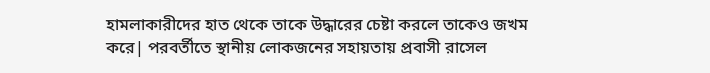হামলাকারীদের হাত থেকে তাকে উদ্ধারের চেষ্টা করলে তাকেও জখম করে| পরবর্তীতে স্থানীয় লোকজনের সহায়তায় প্রবাসী রাসেল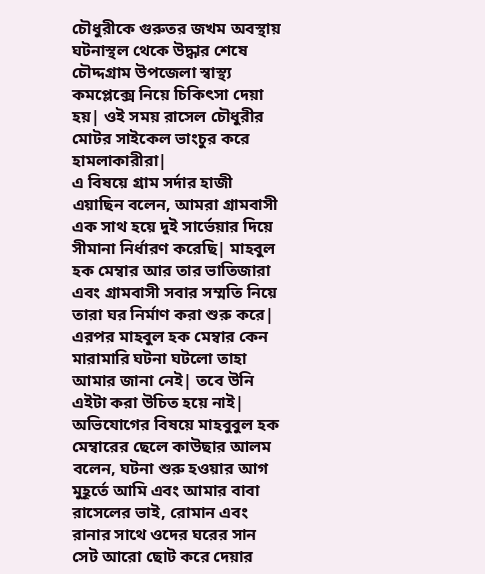চৌধুরীকে গুরুতর জখম অবস্থায় ঘটনাস্থল থেকে উদ্ধার শেষে চৌদ্দগ্রাম উপজেলা স্বাস্থ্য কমপ্লেক্সে নিয়ে চিকিৎসা দেয়া হয়| ওই সময় রাসেল চৌধুরীর মোটর সাইকেল ভাংচুর করে হামলাকারীরা|
এ বিষয়ে গ্রাম সর্দার হাজী এয়াছিন বলেন, আমরা গ্রামবাসী এক সাথ হয়ে দুই সার্ভেয়ার দিয়ে সীমানা নির্ধারণ করেছি| মাহবুল হক মেম্বার আর তার ভাতিজারা এবং গ্রামবাসী সবার সম্মতি নিয়ে তারা ঘর নির্মাণ করা শুরু করে| এরপর মাহবুল হক মেম্বার কেন মারামারি ঘটনা ঘটলো তাহা আমার জানা নেই| তবে উনি এইটা করা উচিত হয়ে নাই|
অভিযোগের বিষয়ে মাহবুবুল হক মেম্বারের ছেলে কাউছার আলম বলেন, ঘটনা শুরু হওয়ার আগ মুহূর্তে আমি এবং আমার বাবা রাসেলের ভাই, রোমান এবং রানার সাথে ওদের ঘরের সান সেট আরো ছোট করে দেয়ার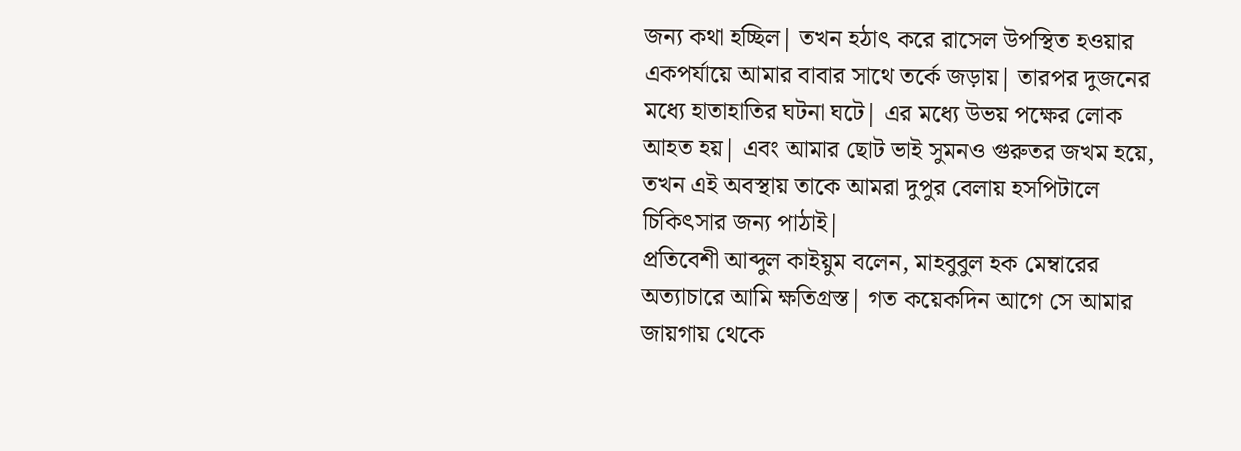জন্য কথা হচ্ছিল| তখন হঠাৎ করে রাসেল উপস্থিত হওয়ার একপর্যায়ে আমার বাবার সাথে তর্কে জড়ায়| তারপর দুজনের মধ্যে হাতাহাতির ঘটনা ঘটে| এর মধ্যে উভয় পক্ষের লোক আহত হয়| এবং আমার ছোট ভাই সুমনও গুরুতর জখম হয়ে, তখন এই অবস্থায় তাকে আমরা দুপুর বেলায় হসপিটালে চিকিৎসার জন্য পাঠাই|
প্রতিবেশী আব্দুল কাইয়ুম বলেন, মাহবুবুল হক মেম্বারের অত্যাচারে আমি ক্ষতিগ্রস্ত| গত কয়েকদিন আগে সে আমার জায়গায় থেকে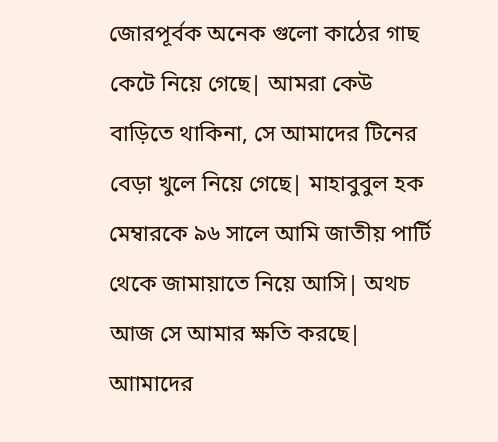জোরপূর্বক অনেক গুলো কাঠের গাছ কেটে নিয়ে গেছে| আমরা কেউ বাড়িতে থাকিনা, সে আমাদের টিনের বেড়া খুলে নিয়ে গেছে| মাহাবুবুল হক মেম্বারকে ৯৬ সালে আমি জাতীয় পার্টি থেকে জামায়াতে নিয়ে আসি| অথচ আজ সে আমার ক্ষতি করছে| আামাদের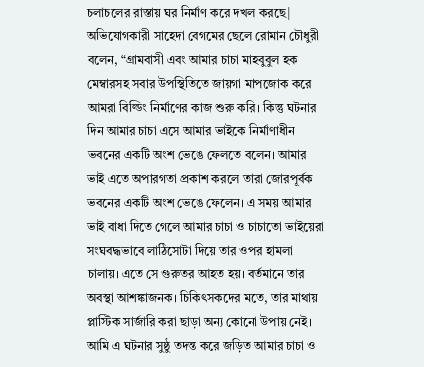চলাচলের রাস্তায় ঘর নির্মাণ করে দখল করছে|
অভিযোগকারী সাহেদা বেগমের ছেলে রোমান চৌধুরী বলেন, “গ্রামবাসী এবং আমার চাচা মাহবুবুল হক মেম্বারসহ সবার উপস্থিতিতে জায়গা মাপজোক করে আমরা বিল্ডিং নির্মাণের কাজ শুরু করি। কিন্তু ঘটনার দিন আমার চাচা এসে আমার ভাইকে নির্মাণাধীন ভবনের একটি অংশ ভেঙে ফেলতে বলেন। আমার ভাই এতে অপারগতা প্রকাশ করলে তারা জোরপূর্বক ভবনের একটি অংশ ভেঙে ফেলেন। এ সময় আমার ভাই বাধা দিতে গেলে আমার চাচা ও চাচাতো ভাইয়েরা সংঘবদ্ধভাবে লাঠিসোটা দিয়ে তার ওপর হামলা চালায়। এতে সে গুরুতর আহত হয়। বর্তমানে তার অবস্থা আশঙ্কাজনক। চিকিৎসকদের মতে, তার মাথায় প্লাস্টিক সার্জারি করা ছাড়া অন্য কোনো উপায় নেই। আমি এ ঘটনার সুষ্ঠু তদন্ত করে জড়িত আমার চাচা ও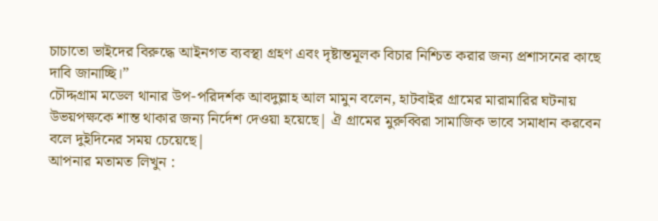চাচাতো ভাইদের বিরুদ্ধে আইনগত ব্যবস্থা গ্রহণ এবং দৃষ্টান্তমূলক বিচার নিশ্চিত করার জন্য প্রশাসনের কাছে দাবি জানাচ্ছি।”
চৌদ্দগ্রাম মডেল থানার উপ-পরিদর্শক আবদুল্লাহ আল মামুন বলেন, হাটবাইর গ্রামের মারামারির ঘটনায় উভয়পক্ষকে শান্ত থাকার জন্য নির্দেশ দেওয়া হয়েছে| ঐ গ্রামের মুরুব্বিরা সামাজিক ভাবে সমাধান করবেন বলে দুইদিনের সময় চেয়েছে|
আপনার মতামত লিখুন :